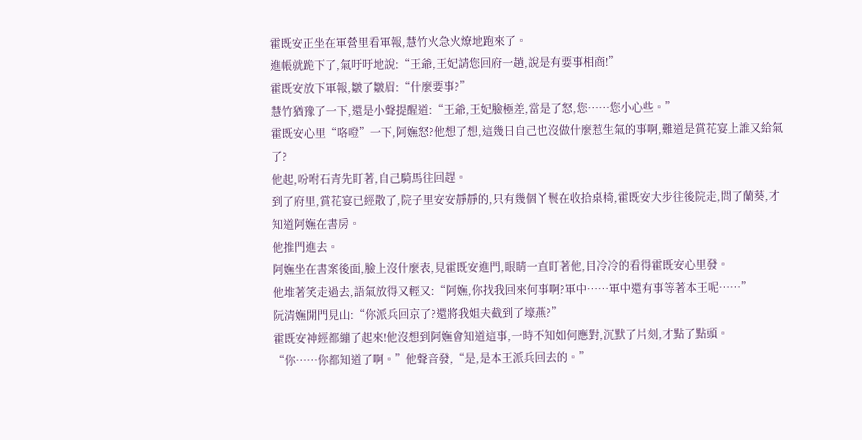霍既安正坐在軍營里看軍報,慧竹火急火燎地跑來了。
進帳就跪下了,氣吁吁地說:“王爺,王妃請您回府一趟,說是有要事相商!”
霍既安放下軍報,皺了皺眉:“什麼要事?”
慧竹猶豫了一下,還是小聲提醒道:“王爺,王妃臉極差,當是了怒,您……您小心些。”
霍既安心里“咯噔”一下,阿嫵怒?他想了想,這幾日自己也沒做什麼惹生氣的事啊,難道是賞花宴上誰又給氣了?
他起,吩咐石青先盯著,自己騎馬往回趕。
到了府里,賞花宴已經散了,院子里安安靜靜的,只有幾個丫鬟在收拾桌椅,霍既安大步往後院走,問了蘭葵,才知道阿嫵在書房。
他推門進去。
阿嫵坐在書案後面,臉上沒什麼表,見霍既安進門,眼睛一直盯著他,目冷冷的看得霍既安心里發。
他堆著笑走過去,語氣放得又輕又:“阿嫵,你找我回來何事啊?軍中……軍中還有事等著本王呢……”
阮清嫵開門見山:“你派兵回京了?還將我姐夫截到了壕燕?”
霍既安神經都繃了起來!他沒想到阿嫵會知道這事,一時不知如何應對,沉默了片刻,才點了點頭。
“你……你都知道了啊。”他聲音發,“是,是本王派兵回去的。”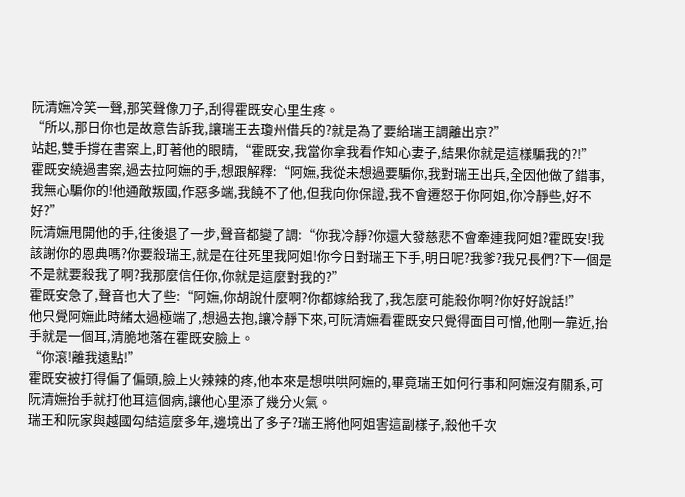阮清嫵冷笑一聲,那笑聲像刀子,刮得霍既安心里生疼。
“所以,那日你也是故意告訴我,讓瑞王去瓊州借兵的?就是為了要給瑞王調離出京?”
站起,雙手撐在書案上,盯著他的眼睛,“霍既安,我當你拿我看作知心妻子,結果你就是這樣騙我的?!”
霍既安繞過書案,過去拉阿嫵的手,想跟解釋:“阿嫵,我從未想過要騙你,我對瑞王出兵,全因他做了錯事,我無心騙你的!他通敵叛國,作惡多端,我饒不了他,但我向你保證,我不會遷怒于你阿姐,你冷靜些,好不好?”
阮清嫵甩開他的手,往後退了一步,聲音都變了調:“你我冷靜?你還大發慈悲不會牽連我阿姐?霍既安!我該謝你的恩典嗎?你要殺瑞王,就是在往死里我阿姐!你今日對瑞王下手,明日呢?我爹?我兄長們?下一個是不是就要殺我了啊?我那麼信任你,你就是這麼對我的?”
霍既安急了,聲音也大了些:“阿嫵,你胡說什麼啊?你都嫁給我了,我怎麼可能殺你啊?你好好說話!”
他只覺阿嫵此時緒太過極端了,想過去抱,讓冷靜下來,可阮清嫵看霍既安只覺得面目可憎,他剛一靠近,抬手就是一個耳,清脆地落在霍既安臉上。
“你滾!離我遠點!”
霍既安被打得偏了偏頭,臉上火辣辣的疼,他本來是想哄哄阿嫵的,畢竟瑞王如何行事和阿嫵沒有關系,可阮清嫵抬手就打他耳這個病,讓他心里添了幾分火氣。
瑞王和阮家與越國勾結這麼多年,邊境出了多子?瑞王將他阿姐害這副樣子,殺他千次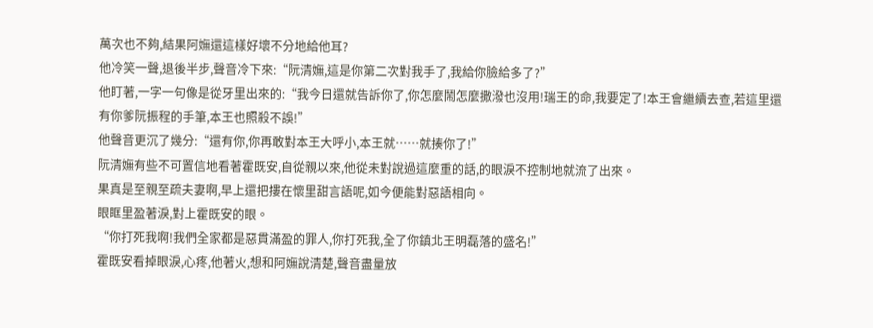萬次也不夠,結果阿嫵還這樣好壞不分地給他耳?
他冷笑一聲,退後半步,聲音冷下來:“阮清嫵,這是你第二次對我手了,我給你臉給多了?”
他盯著,一字一句像是從牙里出來的:“我今日還就告訴你了,你怎麼鬧怎麼撒潑也沒用!瑞王的命,我要定了!本王會繼續去查,若這里還有你爹阮振程的手筆,本王也照殺不誤!”
他聲音更沉了幾分:“還有你,你再敢對本王大呼小,本王就……就揍你了!”
阮清嫵有些不可置信地看著霍既安,自從親以來,他從未對說過這麼重的話,的眼淚不控制地就流了出來。
果真是至親至疏夫妻啊,早上還把摟在懷里甜言語呢,如今便能對惡語相向。
眼眶里盈著淚,對上霍既安的眼。
“你打死我啊!我們全家都是惡貫滿盈的罪人,你打死我,全了你鎮北王明磊落的盛名!”
霍既安看掉眼淚,心疼,他著火,想和阿嫵說清楚,聲音盡量放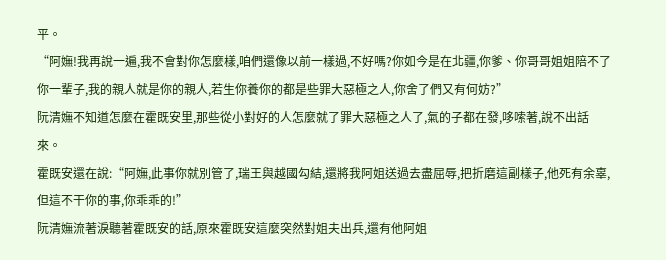平。
“阿嫵!我再說一遍,我不會對你怎麼樣,咱們還像以前一樣過,不好嗎?你如今是在北疆,你爹、你哥哥姐姐陪不了你一輩子,我的親人就是你的親人,若生你養你的都是些罪大惡極之人,你舍了們又有何妨?”
阮清嫵不知道怎麼在霍既安里,那些從小對好的人怎麼就了罪大惡極之人了,氣的子都在發,哆嗦著,說不出話來。
霍既安還在說:“阿嫵,此事你就別管了,瑞王與越國勾結,還將我阿姐送過去盡屈辱,把折磨這副樣子,他死有余辜,但這不干你的事,你乖乖的!”
阮清嫵流著淚聽著霍既安的話,原來霍既安這麼突然對姐夫出兵,還有他阿姐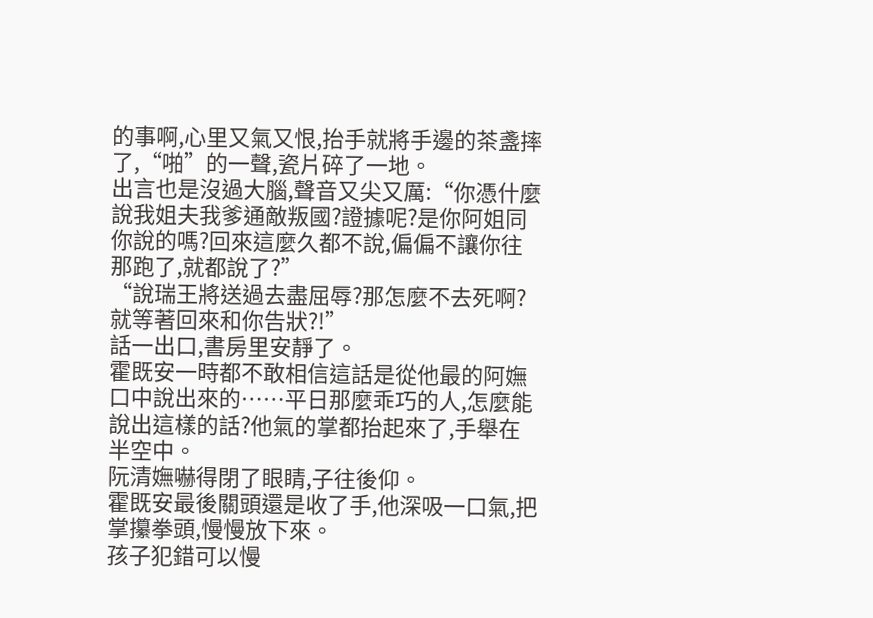的事啊,心里又氣又恨,抬手就將手邊的茶盞摔了,“啪”的一聲,瓷片碎了一地。
出言也是沒過大腦,聲音又尖又厲:“你憑什麼說我姐夫我爹通敵叛國?證據呢?是你阿姐同你說的嗎?回來這麼久都不說,偏偏不讓你往那跑了,就都說了?”
“說瑞王將送過去盡屈辱?那怎麼不去死啊?就等著回來和你告狀?!”
話一出口,書房里安靜了。
霍既安一時都不敢相信這話是從他最的阿嫵口中說出來的……平日那麼乖巧的人,怎麼能說出這樣的話?他氣的掌都抬起來了,手舉在半空中。
阮清嫵嚇得閉了眼睛,子往後仰。
霍既安最後關頭還是收了手,他深吸一口氣,把掌攥拳頭,慢慢放下來。
孩子犯錯可以慢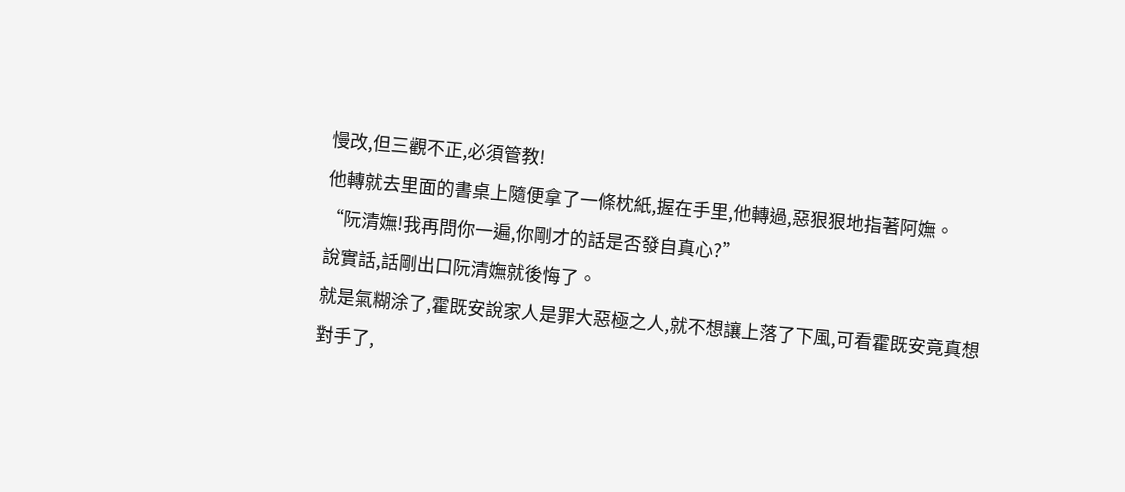慢改,但三觀不正,必須管教!
他轉就去里面的書桌上隨便拿了一條枕紙,握在手里,他轉過,惡狠狠地指著阿嫵。
“阮清嫵!我再問你一遍,你剛才的話是否發自真心?”
說實話,話剛出口阮清嫵就後悔了。
就是氣糊涂了,霍既安說家人是罪大惡極之人,就不想讓上落了下風,可看霍既安竟真想對手了,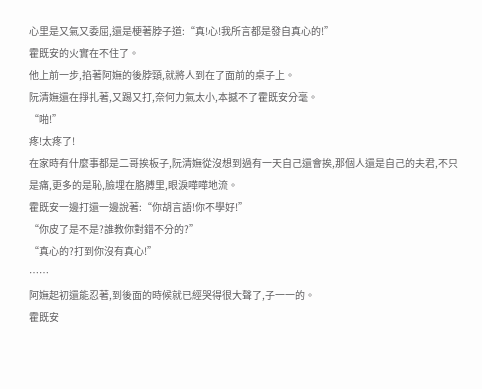心里是又氣又委屈,還是梗著脖子道:“真!心!我所言都是發自真心的!”
霍既安的火實在不住了。
他上前一步,掐著阿嫵的後脖頸,就將人到在了面前的桌子上。
阮清嫵還在掙扎著,又踢又打,奈何力氣太小,本撼不了霍既安分毫。
“啪!”
疼!太疼了!
在家時有什麼事都是二哥挨板子,阮清嫵從沒想到過有一天自己還會挨,那個人還是自己的夫君,不只是痛,更多的是恥,臉埋在胳膊里,眼淚嘩嘩地流。
霍既安一邊打還一邊說著:“你胡言語!你不學好!”
“你皮了是不是?誰教你對錯不分的?”
“真心的?打到你沒有真心!”
……
阿嫵起初還能忍著,到後面的時候就已經哭得很大聲了,子一一的。
霍既安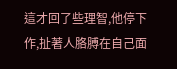這才回了些理智,他停下作,扯著人胳膊在自己面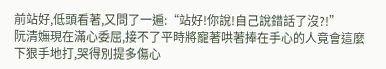前站好,低頭看著,又問了一遍:“站好!你說!自己說錯話了沒?!”
阮清嫵現在滿心委屈,接不了平時將寵著哄著捧在手心的人竟會這麼下狠手地打,哭得別提多傷心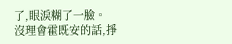了,眼淚糊了一臉。
沒理會霍既安的話,掙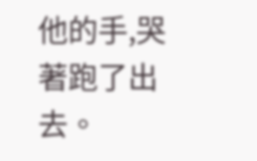他的手,哭著跑了出去。